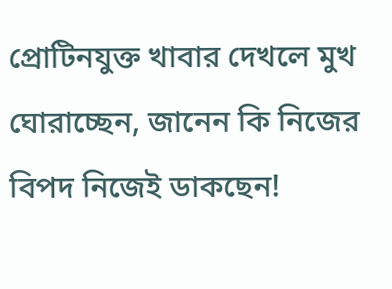প্রোটিনযুক্ত খাবার দেখলে মুখ ঘোরাচ্ছেন, জানেন কি নিজের বিপদ নিজেই ডাকছেন!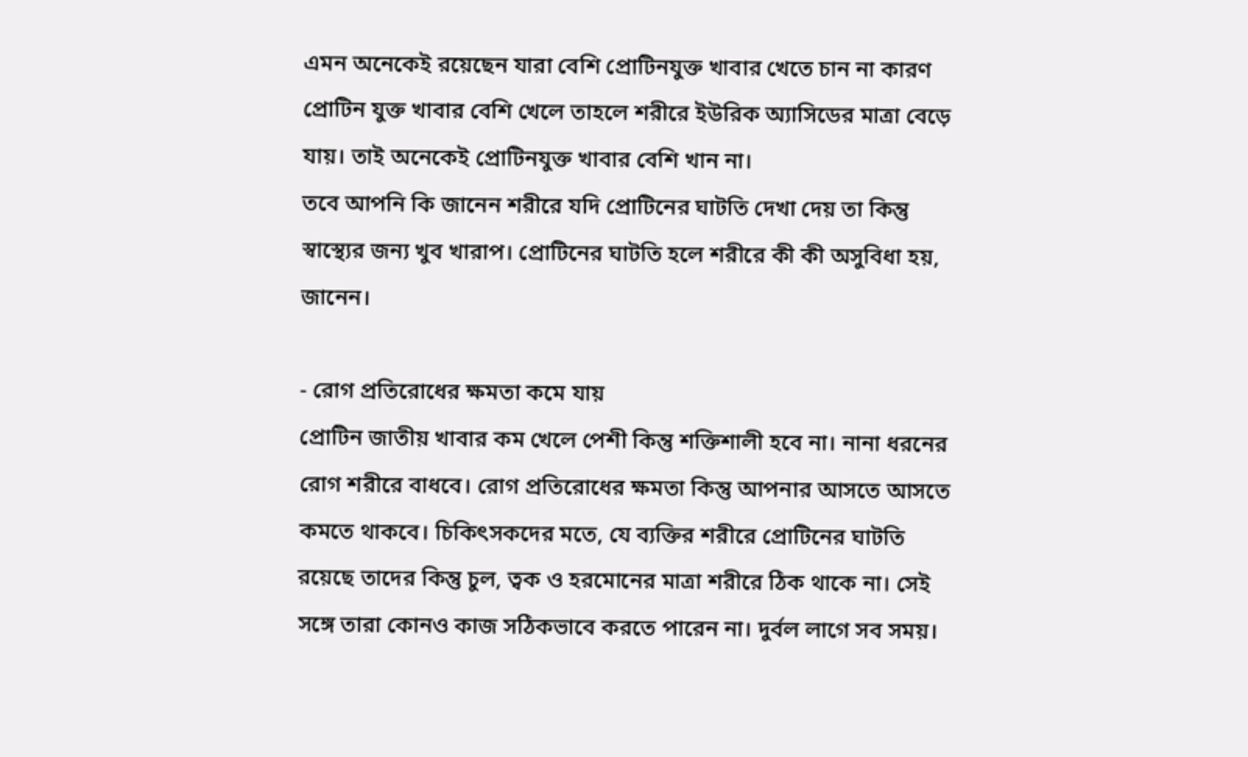এমন অনেকেই রয়েছেন যারা বেশি প্রোটিনযুক্ত খাবার খেতে চান না কারণ প্রোটিন যুক্ত খাবার বেশি খেলে তাহলে শরীরে ইউরিক অ্যাসিডের মাত্রা বেড়ে যায়। তাই অনেকেই প্রোটিনযুক্ত খাবার বেশি খান না।
তবে আপনি কি জানেন শরীরে যদি প্রোটিনের ঘাটতি দেখা দেয় তা কিন্তু স্বাস্থ্যের জন্য খুব খারাপ। প্রোটিনের ঘাটতি হলে শরীরে কী কী অসুবিধা হয়, জানেন।

- রোগ প্রতিরোধের ক্ষমতা কমে যায়
প্রোটিন জাতীয় খাবার কম খেলে পেশী কিন্তু শক্তিশালী হবে না। নানা ধরনের রোগ শরীরে বাধবে। রোগ প্রতিরোধের ক্ষমতা কিন্তু আপনার আসতে আসতে কমতে থাকবে। চিকিৎসকদের মতে, যে ব্যক্তির শরীরে প্রোটিনের ঘাটতি রয়েছে তাদের কিন্তু চুল, ত্বক ও হরমোনের মাত্রা শরীরে ঠিক থাকে না। সেই সঙ্গে তারা কোনও কাজ সঠিকভাবে করতে পারেন না। দুর্বল লাগে সব সময়।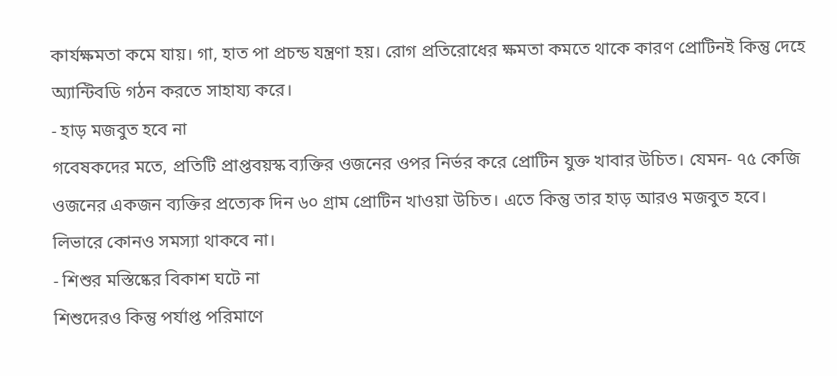কার্যক্ষমতা কমে যায়। গা, হাত পা প্রচন্ড যন্ত্রণা হয়। রোগ প্রতিরোধের ক্ষমতা কমতে থাকে কারণ প্রোটিনই কিন্তু দেহে অ্যান্টিবডি গঠন করতে সাহায্য করে।
- হাড় মজবুত হবে না
গবেষকদের মতে, প্রতিটি প্রাপ্তবয়স্ক ব্যক্তির ওজনের ওপর নির্ভর করে প্রোটিন যুক্ত খাবার উচিত। যেমন- ৭৫ কেজি ওজনের একজন ব্যক্তির প্রত্যেক দিন ৬০ গ্রাম প্রোটিন খাওয়া উচিত। এতে কিন্তু তার হাড় আরও মজবুত হবে। লিভারে কোনও সমস্যা থাকবে না।
- শিশুর মস্তিষ্কের বিকাশ ঘটে না
শিশুদেরও কিন্তু পর্যাপ্ত পরিমাণে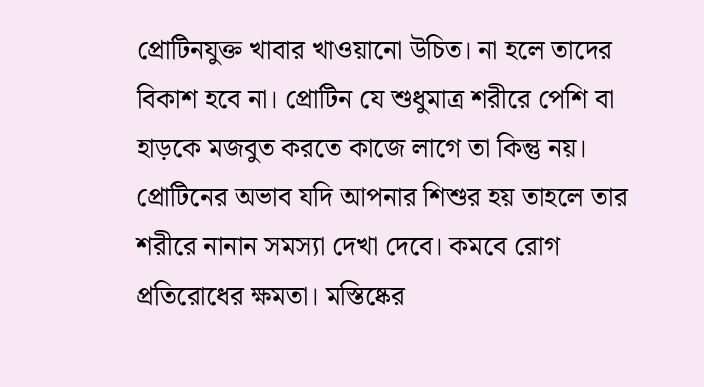প্রোটিনযুক্ত খাবার খাওয়ানো উচিত। না হলে তাদের বিকাশ হবে না। প্রোটিন যে শুধুমাত্র শরীরে পেশি বা হাড়কে মজবুত করতে কাজে লাগে তা কিন্তু নয়। প্রোটিনের অভাব যদি আপনার শিশুর হয় তাহলে তার শরীরে নানান সমস্যা দেখা দেবে। কমবে রোগ প্রতিরোধের ক্ষমতা। মস্তিষ্কের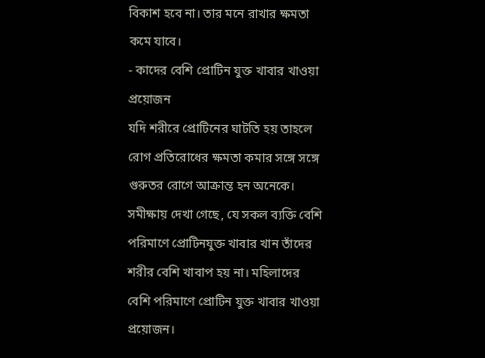বিকাশ হবে না। তার মনে রাখার ক্ষমতা কমে যাবে।
- কাদের বেশি প্রোটিন যুক্ত খাবার খাওয়া প্রয়োজন
যদি শরীরে প্রোটিনের ঘাটতি হয় তাহলে রোগ প্রতিরোধের ক্ষমতা কমার সঙ্গে সঙ্গে গুরুতর রোগে আক্রান্ত হন অনেকে। সমীক্ষায় দেখা গেছে, যে সকল ব্যক্তি বেশি পরিমাণে প্রোটিনযুক্ত খাবার খান তাঁদের শরীর বেশি খাবাপ হয় না। মহিলাদের বেশি পরিমাণে প্রোটিন যুক্ত খাবার খাওয়া প্রয়োজন।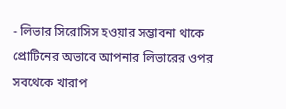- লিভার সিরোসিস হওয়ার সম্ভাবনা থাকে
প্রোটিনের অভাবে আপনার লিভারের ওপর সবথেকে খারাপ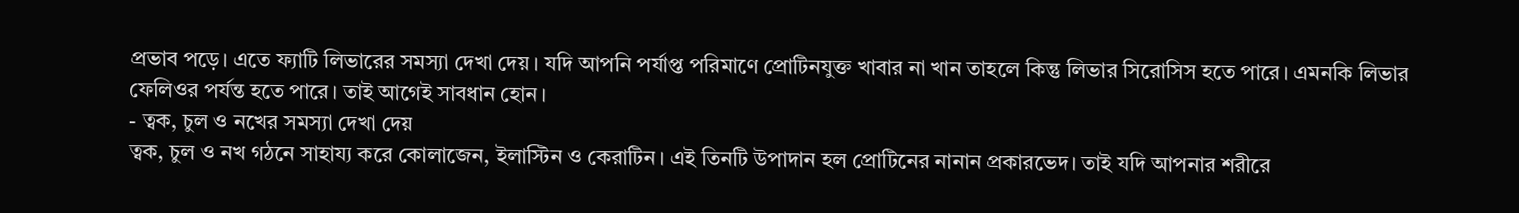প্রভাব পড়ে। এতে ফ্যাটি লিভারের সমস্যা দেখা দেয়। যদি আপনি পর্যাপ্ত পরিমাণে প্রোটিনযুক্ত খাবার না খান তাহলে কিন্তু লিভার সিরোসিস হতে পারে। এমনকি লিভার ফেলিওর পর্যন্ত হতে পারে। তাই আগেই সাবধান হোন।
- ত্বক, চুল ও নখের সমস্যা দেখা দেয়
ত্বক, চুল ও নখ গঠনে সাহায্য করে কোলাজেন, ইলাস্টিন ও কেরাটিন। এই তিনটি উপাদান হল প্রোটিনের নানান প্রকারভেদ। তাই যদি আপনার শরীরে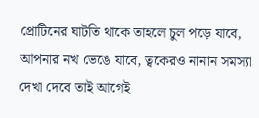প্রোটিনের ঘাটতি থাকে তাহলে চুল পড়ে যাবে, আপনার নখ ভেঙে যাবে, ত্বকেরও নানান সমস্যা দেখা দেবে তাই আগেই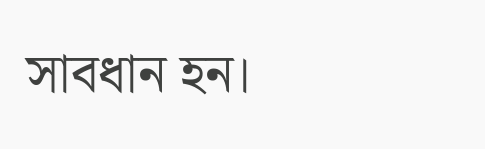সাবধান হন।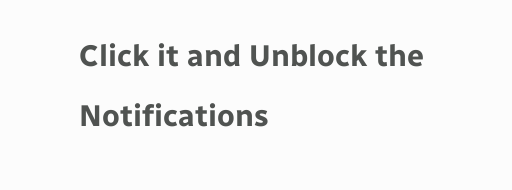Click it and Unblock the Notifications